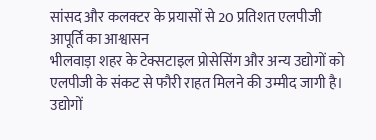सांसद और कलक्टर के प्रयासों से 20 प्रतिशत एलपीजी आपूर्ति का आश्वासन
भीलवाड़ा शहर के टेक्सटाइल प्रोसेसिंग और अन्य उद्योगों को एलपीजी के संकट से फौरी राहत मिलने की उम्मीद जागी है। उद्योगों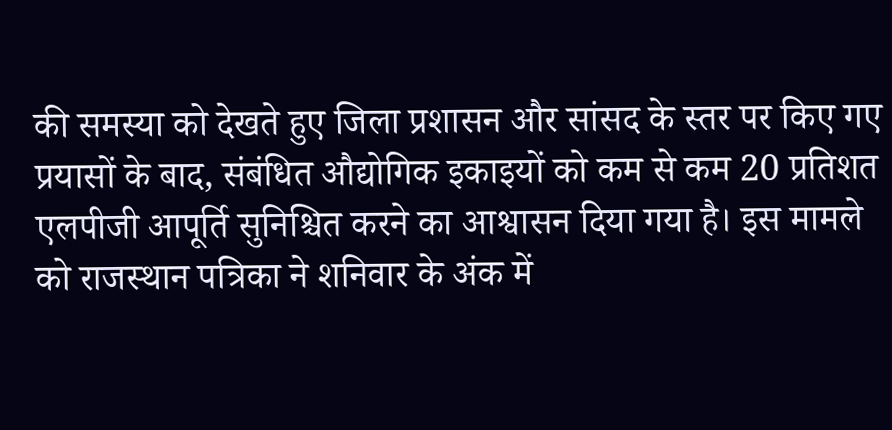की समस्या को देखते हुए जिला प्रशासन और सांसद के स्तर पर किए गए प्रयासों के बाद, संबंधित औद्योगिक इकाइयों को कम से कम 20 प्रतिशत एलपीजी आपूर्ति सुनिश्चित करने का आश्वासन दिया गया है। इस मामले को राजस्थान पत्रिका ने शनिवार के अंक में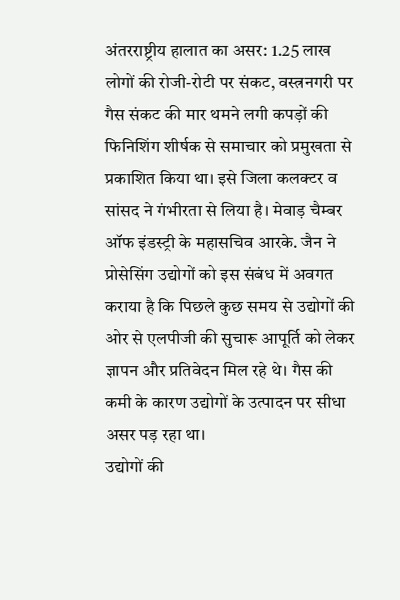अंतरराष्ट्रीय हालात का असर: 1.25 लाख लोगों की रोजी-रोटी पर संकट, वस्त्रनगरी पर गैस संकट की मार थमने लगी कपड़ों की फिनिशिंग शीर्षक से समाचार को प्रमुखता से प्रकाशित किया था। इसे जिला कलक्टर व सांसद ने गंभीरता से लिया है। मेवाड़ चैम्बर ऑफ इंडस्ट्री के महासचिव आरके. जैन ने प्रोसेसिंग उद्योगों को इस संबंध में अवगत कराया है कि पिछले कुछ समय से उद्योगों की ओर से एलपीजी की सुचारू आपूर्ति को लेकर ज्ञापन और प्रतिवेदन मिल रहे थे। गैस की कमी के कारण उद्योगों के उत्पादन पर सीधा असर पड़ रहा था।
उद्योगों की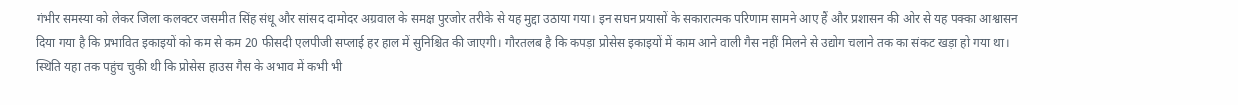गंभीर समस्या को लेकर जिला कलक्टर जसमीत सिंह संधू और सांसद दामोदर अग्रवाल के समक्ष पुरजोर तरीके से यह मुद्दा उठाया गया। इन सघन प्रयासों के सकारात्मक परिणाम सामने आए हैं और प्रशासन की ओर से यह पक्का आश्वासन दिया गया है कि प्रभावित इकाइयों को कम से कम 20 फीसदी एलपीजी सप्लाई हर हाल में सुनिश्चित की जाएगी। गौरतलब है कि कपड़ा प्रोसेस इकाइयों में काम आने वाली गैस नहीं मिलने से उद्योग चलाने तक का संकट खड़ा हो गया था। स्थिति यहा तक पहुंच चुकी थी कि प्रोसेस हाउस गैस के अभाव में कभी भी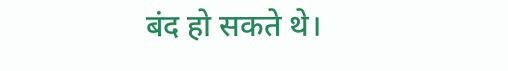बंद हो सकते थे।